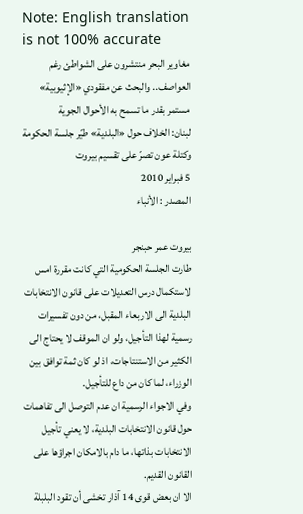Note: English translation is not 100% accurate
مغاوير البحر منتشرون على الشواطئ رغم العواصف.. والبحث عن مفقودي «الإثيوبية» مستمر بقدر ما تسمح به الأحوال الجوية
لبنان: الخلاف حول «البلدية» طيّر جلسة الحكومة وكتلة عون تصرّ على تقسيم بيروت
5 فبراير 2010
المصدر : الأنباء

بيروت عمر حبنجر
طارت الجلسة الحكومية التي كانت مقررة امس لاستكمال درس التعديلات على قانون الانتخابات البلدية الى الاربعاء المقبل، من دون تفسيرات رسمية لهذا التأجيل، ولو ان الموقف لا يحتاج الى الكثير من الاستنتاجات، اذ لو كان ثمة توافق بين الوزراء، لما كان من داع للتأجيل.
وفي الاجواء الرسمية ان عدم التوصل الى تفاهمات حول قانون الانتخابات البلدية، لا يعني تأجيل الانتخابات بذاتها، ما دام بالامكان اجراؤها على القانون القديم.
الا ان بعض قوى 14 آذار تخشى أن تقود البلبلة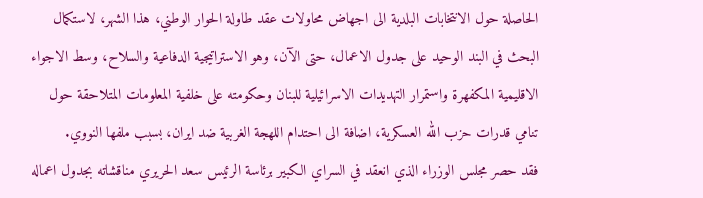الحاصلة حول الانتخابات البلدية الى اجهاض محاولات عقد طاولة الحوار الوطني، هذا الشهر، لاستكمال البحث في البند الوحيد على جدول الاعمال، حتى الآن، وهو الاستراتيجية الدفاعية والسلاح، وسط الاجواء الاقليمية المكفهرة واستمرار التهديدات الاسرائيلية للبنان وحكومته على خلفية المعلومات المتلاحقة حول تنامي قدرات حزب الله العسكرية، اضافة الى احتدام اللهجة الغربية ضد ايران، بسبب ملفها النووي.
فقد حصر مجلس الوزراء الذي انعقد في السراي الكبير برئاسة الرئيس سعد الحريري مناقشاته بجدول اعماله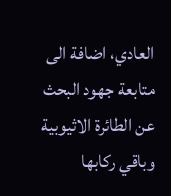العادي، اضافة الى متابعة جهود البحث عن الطائرة الاثيوبية وباقي ركابها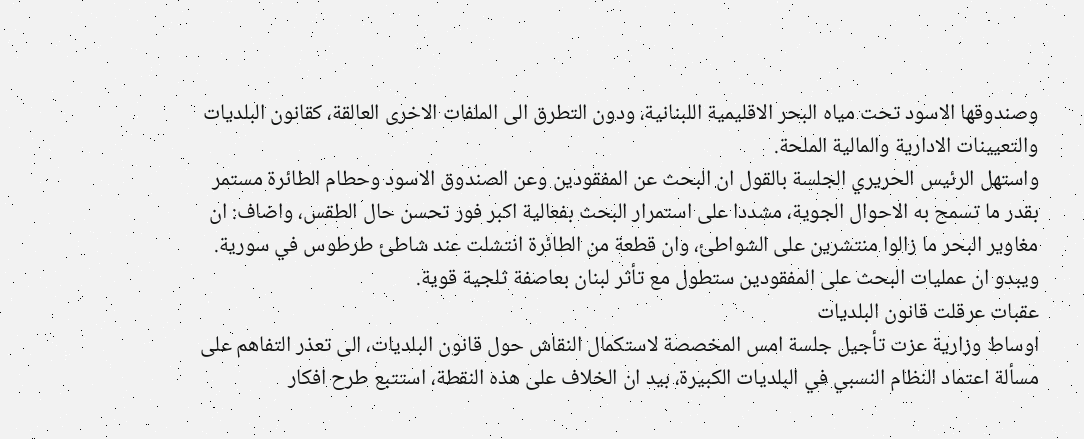وصندوقها الاسود تحت مياه البحر الاقليمية اللبنانية، ودون التطرق الى الملفات الاخرى العالقة، كقانون البلديات والتعيينات الادارية والمالية الملحة.
واستهل الرئيس الحريري الجلسة بالقول ان البحث عن المفقودين وعن الصندوق الاسود وحطام الطائرة مستمر بقدر ما تسمح به الاحوال الجوية، مشددا على استمرار البحث بفعالية اكبر فور تحسن حال الطقس، واضاف: ان مغاوير البحر ما زالوا منتشرين على الشواطئ، وان قطعة من الطائرة انتشلت عند شاطئ طرطوس في سورية. ويبدو ان عمليات البحث على المفقودين ستطول مع تأثر لبنان بعاصفة ثلجية قوية.
عقبات عرقلت قانون البلديات
اوساط وزارية عزت تأجيل جلسة امس المخصصة لاستكمال النقاش حول قانون البلديات، الى تعذر التفاهم على مسألة اعتماد النظام النسبي في البلديات الكبيرة، بيد ان الخلاف على هذه النقطة، استتبع طرح افكار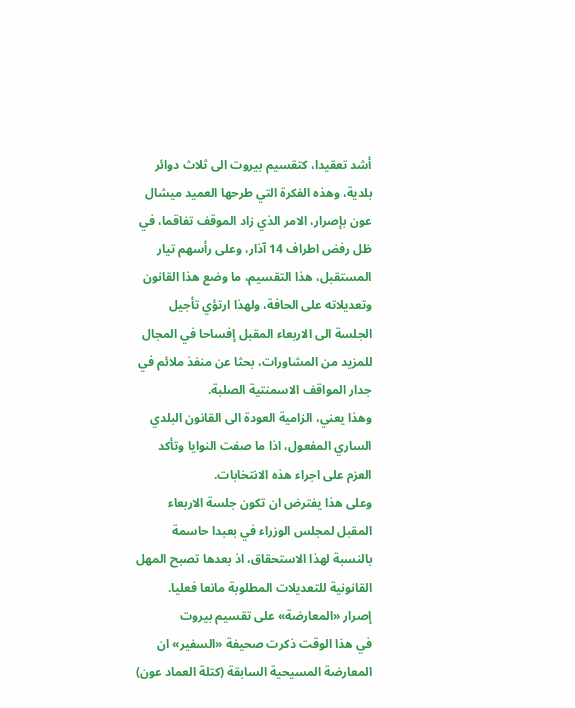أشد تعقيدا، كتقسيم بيروت الى ثلاث دوائر بلدية، وهذه الفكرة التي طرحها العميد ميشال عون بإصرار، الامر الذي زاد الموقف تفاقما، في ظل رفض اطراف 14 آذار، وعلى رأسهم تيار المستقبل، هذا التقسيم، ما وضع هذا القانون وتعديلاته على الحافة، ولهذا ارتؤي تأجيل الجلسة الى الاربعاء المقبل إفساحا في المجال للمزيد من المشاورات، بحثا عن منفذ ملائم في جدار المواقف الاسمنتية الصلبة.
وهذا يعني، الزامية العودة الى القانون البلدي الساري المفعول، اذا ما صفت النوايا وتأكد العزم على اجراء هذه الانتخابات.
وعلى هذا يفترض ان تكون جلسة الاربعاء المقبل لمجلس الوزراء في بعبدا حاسمة بالنسبة لهذا الاستحقاق، اذ بعدها تصبح المهل القانونية للتعديلات المطلوبة مانعا فعليا.
إصرار «المعارضة» على تقسيم بيروت
في هذا الوقت ذكرت صحيفة «السفير» ان المعارضة المسيحية السابقة (كتلة العماد عون)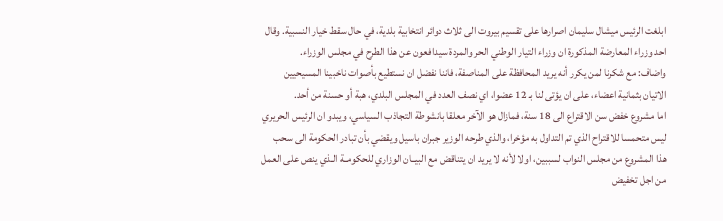ابلغت الرئيس ميشال سليمان اصرارها على تقسيم بيروت الى ثلاث دوائر انتخابية بلدية، في حال سقط خيار النسبية. وقال احد وزراء المعارضة المذكورة ان وزراء التيار الوطني الحر والمردة سيدافعون عن هذا الطرح في مجلس الوزراء.
واضاف: مع شكرنا لمن يكرر أنه يريد المحافظة على المناصفة، فاننا نفضل ان نستطيع بأصوات ناخبينا المسيحيين الاتيان بثمانية اعضاء، على ان يؤتى لنا بـ 12 عضوا، اي نصف العدد في المجلس البلدي، هبة أو حسنة من أحد.
اما مشروع خفض سن الاقتراع الى 18 سنة، فمازال هو الآخر معلقا بانشوطة التجاذب السياسي، ويبدو ان الرئيس الحريري ليس متحمسا للاقتراح الذي تم التداول به مؤخرا، والذي طرحه الوزير جبران باسيل ويقضي بأن تبادر الحكومة الى سحب هذا المشروع من مجلس النواب لسببين، اولا لأنه لا يريد ان يتناقض مع البيــان الوزاري للحكومــة الـذي ينص على العمل من اجل تخفيض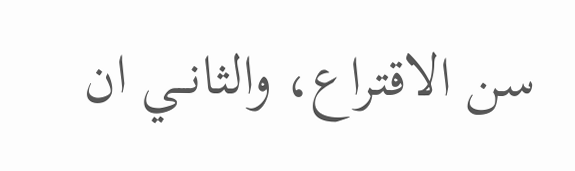سن الاقتراع، والثانــي ان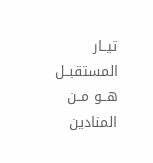تيــار المستقبــل هــو مــن المنادين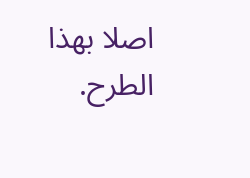اصلا بهذا الطرح.